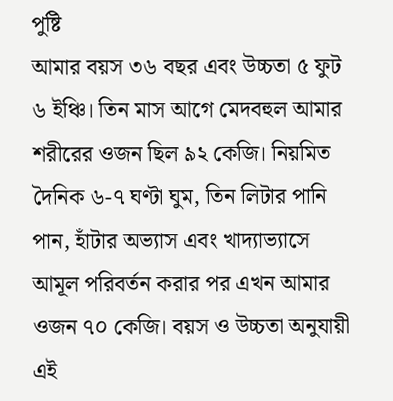পুষ্টি
আমার বয়স ৩৬ বছর এবং উচ্চতা ৫ ফুট ৬ ইঞ্চি। তিন মাস আগে মেদবহুল আমার শরীরের ওজন ছিল ৯২ কেজি। নিয়মিত দৈনিক ৬-৭ ঘণ্টা ঘুম, তিন লিটার পানি পান, হাঁটার অভ্যাস এবং খাদ্যাভ্যাসে আমূল পরিবর্তন করার পর এখন আমার ওজন ৭০ কেজি। বয়স ও উচ্চতা অনুযায়ী এই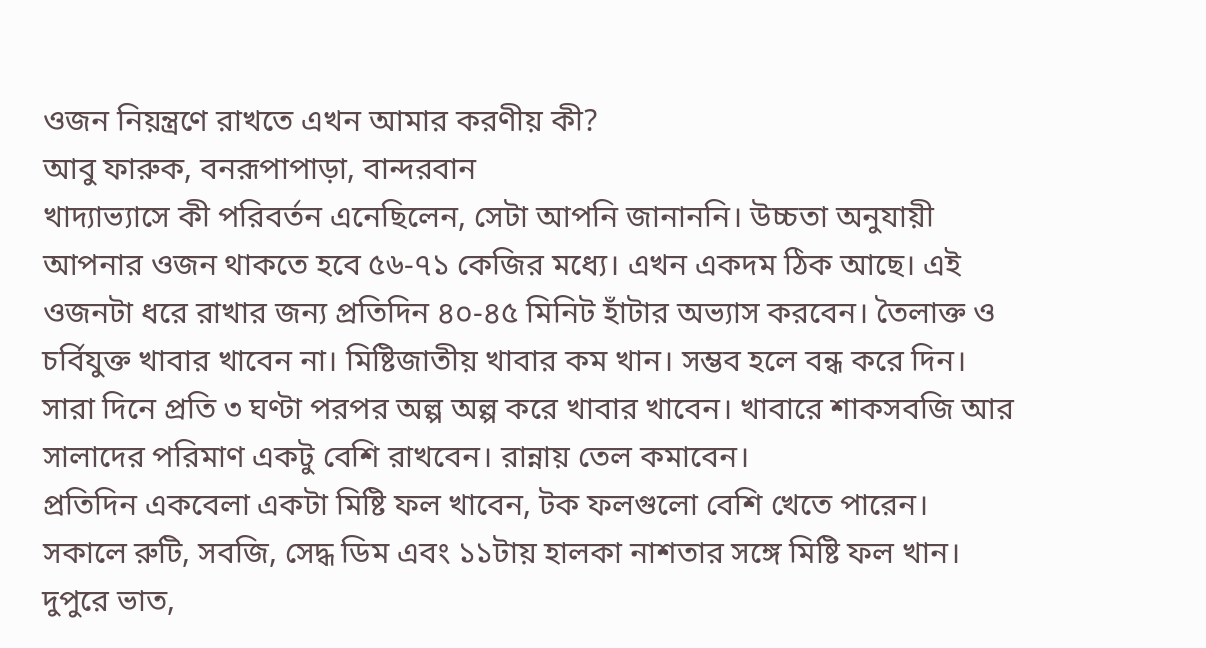ওজন নিয়ন্ত্রণে রাখতে এখন আমার করণীয় কী?
আবু ফারুক, বনরূপাপাড়া, বান্দরবান
খাদ্যাভ্যাসে কী পরিবর্তন এনেছিলেন, সেটা আপনি জানাননি। উচ্চতা অনুযায়ী আপনার ওজন থাকতে হবে ৫৬-৭১ কেজির মধ্যে। এখন একদম ঠিক আছে। এই ওজনটা ধরে রাখার জন্য প্রতিদিন ৪০-৪৫ মিনিট হাঁটার অভ্যাস করবেন। তৈলাক্ত ও চর্বিযুক্ত খাবার খাবেন না। মিষ্টিজাতীয় খাবার কম খান। সম্ভব হলে বন্ধ করে দিন। সারা দিনে প্রতি ৩ ঘণ্টা পরপর অল্প অল্প করে খাবার খাবেন। খাবারে শাকসবজি আর সালাদের পরিমাণ একটু বেশি রাখবেন। রান্নায় তেল কমাবেন।
প্রতিদিন একবেলা একটা মিষ্টি ফল খাবেন, টক ফলগুলো বেশি খেতে পারেন।
সকালে রুটি, সবজি, সেদ্ধ ডিম এবং ১১টায় হালকা নাশতার সঙ্গে মিষ্টি ফল খান। দুপুরে ভাত,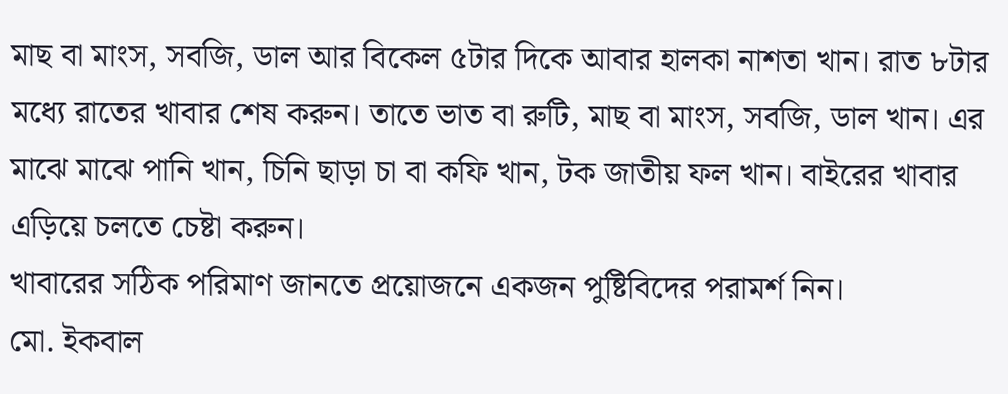মাছ বা মাংস, সবজি, ডাল আর বিকেল ৫টার দিকে আবার হালকা নাশতা খান। রাত ৮টার মধ্যে রাতের খাবার শেষ করুন। তাতে ভাত বা রুটি, মাছ বা মাংস, সবজি, ডাল খান। এর মাঝে মাঝে পানি খান, চিনি ছাড়া চা বা কফি খান, টক জাতীয় ফল খান। বাইরের খাবার এড়িয়ে চলতে চেষ্টা করুন।
খাবারের সঠিক পরিমাণ জানতে প্রয়োজনে একজন পুষ্টিবিদের পরামর্শ নিন।
মো. ইকবাল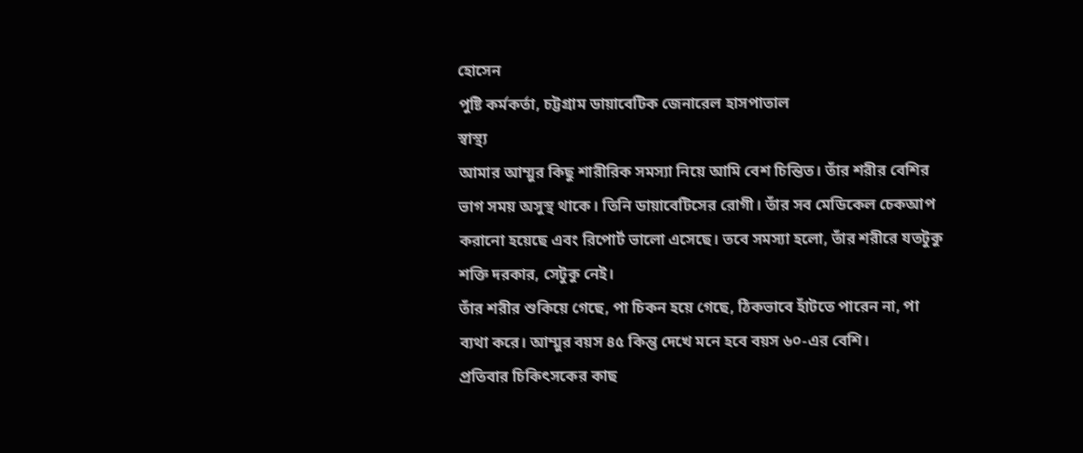হোসেন
পুষ্টি কর্মকর্তা, চট্টগ্রাম ডায়াবেটিক জেনারেল হাসপাতাল
স্বাস্থ্য
আমার আম্মুর কিছু শারীরিক সমস্যা নিয়ে আমি বেশ চিন্তিত। তাঁর শরীর বেশির ভাগ সময় অসুস্থ থাকে। তিনি ডায়াবেটিসের রোগী। তাঁর সব মেডিকেল চেকআপ করানো হয়েছে এবং রিপোর্ট ভালো এসেছে। তবে সমস্যা হলো, তাঁর শরীরে যতটুকু শক্তি দরকার, সেটুকু নেই।
তাঁর শরীর শুকিয়ে গেছে, পা চিকন হয়ে গেছে, ঠিকভাবে হাঁটতে পারেন না, পা ব্যথা করে। আম্মুর বয়স ৪৫ কিন্তু দেখে মনে হবে বয়স ৬০-এর বেশি।
প্রতিবার চিকিৎসকের কাছ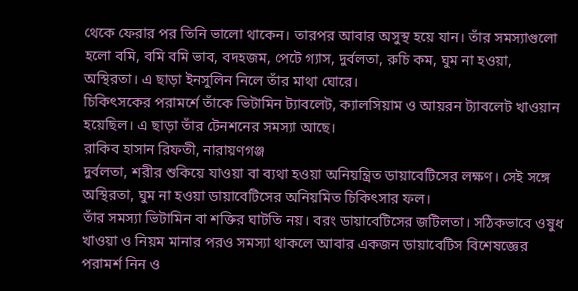থেকে ফেরার পর তিনি ভালো থাকেন। তারপর আবার অসুস্থ হয়ে যান। তাঁর সমস্যাগুলো হলো বমি, বমি বমি ভাব, বদহজম, পেটে গ্যাস, দুর্বলতা, রুচি কম, ঘুম না হওয়া, অস্থিরতা। এ ছাড়া ইনসুলিন নিলে তাঁর মাথা ঘোরে।
চিকিৎসকের পরামর্শে তাঁকে ভিটামিন ট্যাবলেট, ক্যালসিয়াম ও আয়রন ট্যাবলেট খাওয়ান হয়েছিল। এ ছাড়া তাঁর টেনশনের সমস্যা আছে।
রাকিব হাসান রিফতী, নারায়ণগঞ্জ
দুর্বলতা, শরীর শুকিয়ে যাওয়া বা ব্যথা হওয়া অনিয়ন্ত্রিত ডায়াবেটিসের লক্ষণ। সেই সঙ্গে অস্থিরতা, ঘুম না হওয়া ডায়াবেটিসের অনিয়মিত চিকিৎসার ফল।
তাঁর সমস্যা ভিটামিন বা শক্তির ঘাটতি নয়। বরং ডায়াবেটিসের জটিলতা। সঠিকভাবে ওষুধ খাওয়া ও নিয়ম মানার পরও সমস্যা থাকলে আবার একজন ডায়াবেটিস বিশেষজ্ঞের পরামর্শ নিন ও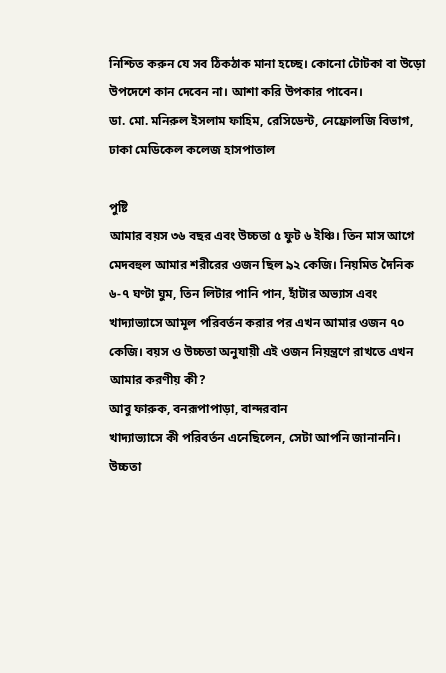নিশ্চিত করুন যে সব ঠিকঠাক মানা হচ্ছে। কোনো টোটকা বা উড়ো উপদেশে কান দেবেন না। আশা করি উপকার পাবেন।
ডা. মো. মনিরুল ইসলাম ফাহিম, রেসিডেন্ট, নেফ্রোলজি বিভাগ, ঢাকা মেডিকেল কলেজ হাসপাতাল

পুষ্টি
আমার বয়স ৩৬ বছর এবং উচ্চতা ৫ ফুট ৬ ইঞ্চি। তিন মাস আগে মেদবহুল আমার শরীরের ওজন ছিল ৯২ কেজি। নিয়মিত দৈনিক ৬-৭ ঘণ্টা ঘুম, তিন লিটার পানি পান, হাঁটার অভ্যাস এবং খাদ্যাভ্যাসে আমূল পরিবর্তন করার পর এখন আমার ওজন ৭০ কেজি। বয়স ও উচ্চতা অনুযায়ী এই ওজন নিয়ন্ত্রণে রাখতে এখন আমার করণীয় কী?
আবু ফারুক, বনরূপাপাড়া, বান্দরবান
খাদ্যাভ্যাসে কী পরিবর্তন এনেছিলেন, সেটা আপনি জানাননি। উচ্চতা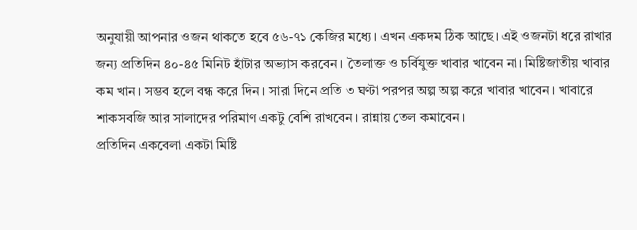অনুযায়ী আপনার ওজন থাকতে হবে ৫৬-৭১ কেজির মধ্যে। এখন একদম ঠিক আছে। এই ওজনটা ধরে রাখার জন্য প্রতিদিন ৪০-৪৫ মিনিট হাঁটার অভ্যাস করবেন। তৈলাক্ত ও চর্বিযুক্ত খাবার খাবেন না। মিষ্টিজাতীয় খাবার কম খান। সম্ভব হলে বন্ধ করে দিন। সারা দিনে প্রতি ৩ ঘণ্টা পরপর অল্প অল্প করে খাবার খাবেন। খাবারে শাকসবজি আর সালাদের পরিমাণ একটু বেশি রাখবেন। রান্নায় তেল কমাবেন।
প্রতিদিন একবেলা একটা মিষ্টি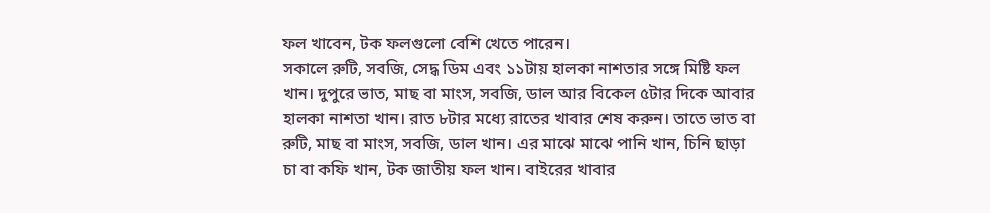ফল খাবেন, টক ফলগুলো বেশি খেতে পারেন।
সকালে রুটি, সবজি, সেদ্ধ ডিম এবং ১১টায় হালকা নাশতার সঙ্গে মিষ্টি ফল খান। দুপুরে ভাত, মাছ বা মাংস, সবজি, ডাল আর বিকেল ৫টার দিকে আবার হালকা নাশতা খান। রাত ৮টার মধ্যে রাতের খাবার শেষ করুন। তাতে ভাত বা রুটি, মাছ বা মাংস, সবজি, ডাল খান। এর মাঝে মাঝে পানি খান, চিনি ছাড়া চা বা কফি খান, টক জাতীয় ফল খান। বাইরের খাবার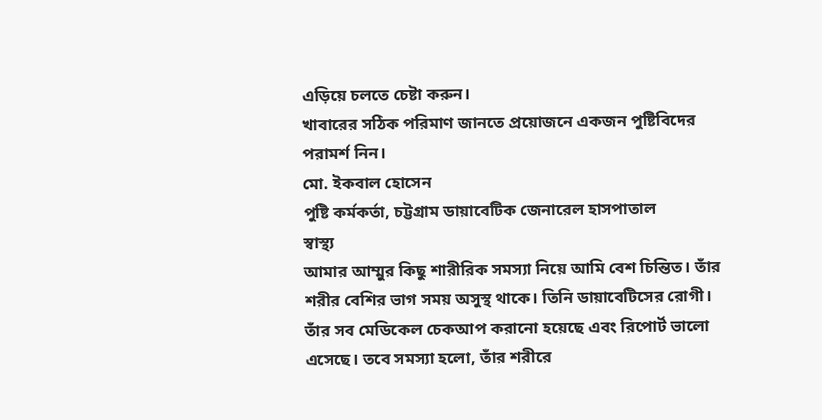এড়িয়ে চলতে চেষ্টা করুন।
খাবারের সঠিক পরিমাণ জানতে প্রয়োজনে একজন পুষ্টিবিদের পরামর্শ নিন।
মো. ইকবাল হোসেন
পুষ্টি কর্মকর্তা, চট্টগ্রাম ডায়াবেটিক জেনারেল হাসপাতাল
স্বাস্থ্য
আমার আম্মুর কিছু শারীরিক সমস্যা নিয়ে আমি বেশ চিন্তিত। তাঁর শরীর বেশির ভাগ সময় অসুস্থ থাকে। তিনি ডায়াবেটিসের রোগী। তাঁর সব মেডিকেল চেকআপ করানো হয়েছে এবং রিপোর্ট ভালো এসেছে। তবে সমস্যা হলো, তাঁর শরীরে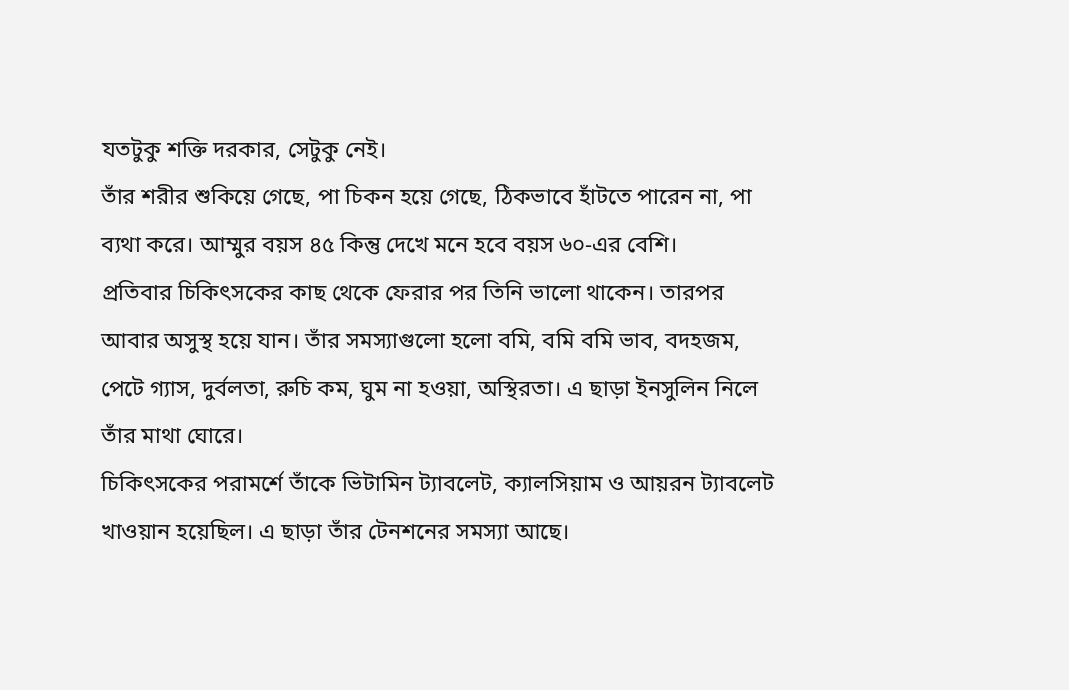যতটুকু শক্তি দরকার, সেটুকু নেই।
তাঁর শরীর শুকিয়ে গেছে, পা চিকন হয়ে গেছে, ঠিকভাবে হাঁটতে পারেন না, পা ব্যথা করে। আম্মুর বয়স ৪৫ কিন্তু দেখে মনে হবে বয়স ৬০-এর বেশি।
প্রতিবার চিকিৎসকের কাছ থেকে ফেরার পর তিনি ভালো থাকেন। তারপর আবার অসুস্থ হয়ে যান। তাঁর সমস্যাগুলো হলো বমি, বমি বমি ভাব, বদহজম, পেটে গ্যাস, দুর্বলতা, রুচি কম, ঘুম না হওয়া, অস্থিরতা। এ ছাড়া ইনসুলিন নিলে তাঁর মাথা ঘোরে।
চিকিৎসকের পরামর্শে তাঁকে ভিটামিন ট্যাবলেট, ক্যালসিয়াম ও আয়রন ট্যাবলেট খাওয়ান হয়েছিল। এ ছাড়া তাঁর টেনশনের সমস্যা আছে।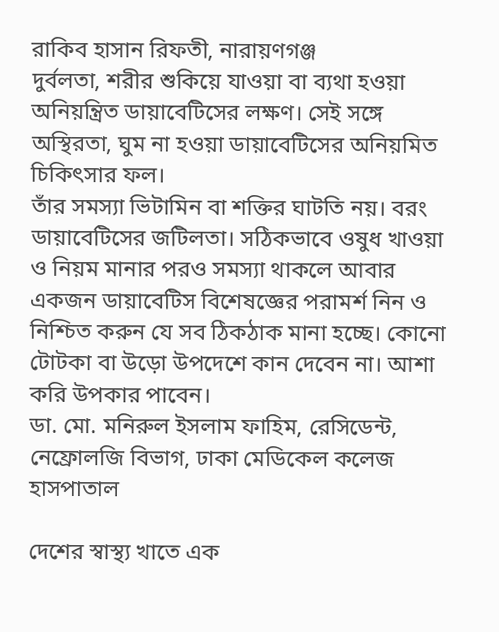রাকিব হাসান রিফতী, নারায়ণগঞ্জ
দুর্বলতা, শরীর শুকিয়ে যাওয়া বা ব্যথা হওয়া অনিয়ন্ত্রিত ডায়াবেটিসের লক্ষণ। সেই সঙ্গে অস্থিরতা, ঘুম না হওয়া ডায়াবেটিসের অনিয়মিত চিকিৎসার ফল।
তাঁর সমস্যা ভিটামিন বা শক্তির ঘাটতি নয়। বরং ডায়াবেটিসের জটিলতা। সঠিকভাবে ওষুধ খাওয়া ও নিয়ম মানার পরও সমস্যা থাকলে আবার একজন ডায়াবেটিস বিশেষজ্ঞের পরামর্শ নিন ও নিশ্চিত করুন যে সব ঠিকঠাক মানা হচ্ছে। কোনো টোটকা বা উড়ো উপদেশে কান দেবেন না। আশা করি উপকার পাবেন।
ডা. মো. মনিরুল ইসলাম ফাহিম, রেসিডেন্ট, নেফ্রোলজি বিভাগ, ঢাকা মেডিকেল কলেজ হাসপাতাল

দেশের স্বাস্থ্য খাতে এক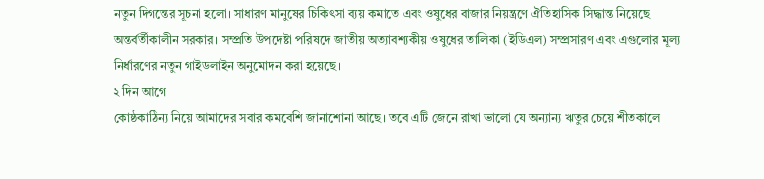নতুন দিগন্তের সূচনা হলো। সাধারণ মানুষের চিকিৎসা ব্যয় কমাতে এবং ওষুধের বাজার নিয়ন্ত্রণে ঐতিহাসিক সিদ্ধান্ত নিয়েছে অন্তর্বর্তীকালীন সরকার। সম্প্রতি উপদেষ্টা পরিষদে জাতীয় অত্যাবশ্যকীয় ওষুধের তালিকা (ইডিএল) সম্প্রসারণ এবং এগুলোর মূল্য নির্ধারণের নতুন গাইডলাইন অনুমোদন করা হয়েছে।
২ দিন আগে
কোষ্ঠকাঠিন্য নিয়ে আমাদের সবার কমবেশি জানাশোনা আছে। তবে এটি জেনে রাখা ভালো যে অন্যান্য ঋতুর চেয়ে শীতকালে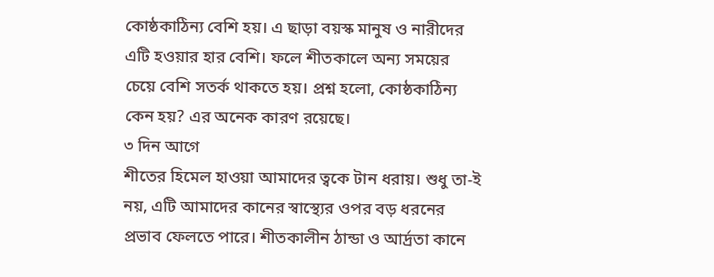কোষ্ঠকাঠিন্য বেশি হয়। এ ছাড়া বয়স্ক মানুষ ও নারীদের এটি হওয়ার হার বেশি। ফলে শীতকালে অন্য সময়ের চেয়ে বেশি সতর্ক থাকতে হয়। প্রশ্ন হলো, কোষ্ঠকাঠিন্য কেন হয়? এর অনেক কারণ রয়েছে।
৩ দিন আগে
শীতের হিমেল হাওয়া আমাদের ত্বকে টান ধরায়। শুধু তা-ই নয়, এটি আমাদের কানের স্বাস্থ্যের ওপর বড় ধরনের প্রভাব ফেলতে পারে। শীতকালীন ঠান্ডা ও আর্দ্রতা কানে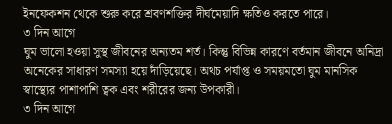ইনফেকশন থেকে শুরু করে শ্রবণশক্তির দীর্ঘমেয়াদি ক্ষতিও করতে পারে।
৩ দিন আগে
ঘুম ভালো হওয়া সুস্থ জীবনের অন্যতম শর্ত। কিন্তু বিভিন্ন কারণে বর্তমান জীবনে অনিদ্রা অনেকের সাধারণ সমস্যা হয়ে দাঁড়িয়েছে। অথচ পর্যাপ্ত ও সময়মতো ঘুম মানসিক স্বাস্থ্যের পাশাপাশি ত্বক এবং শরীরের জন্য উপকারী।
৩ দিন আগে